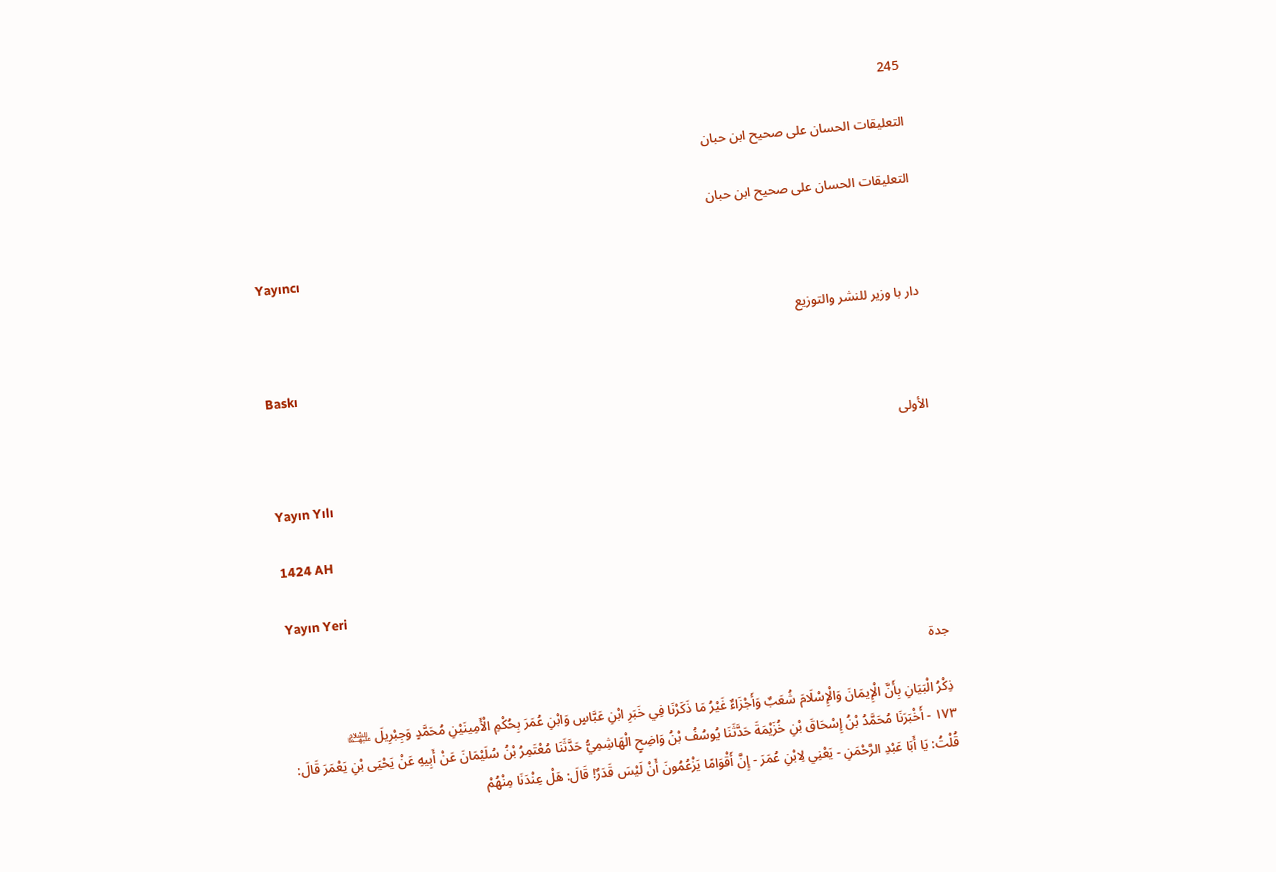245

التعليقات الحسان على صحيح ابن حبان

التعليقات الحسان على صحيح ابن حبان

Yayıncı

دار با وزير للنشر والتوزيع

Baskı

الأولى

Yayın Yılı

1424 AH

Yayın Yeri

جدة

ذِكْرُ الْبَيَانِ بِأَنَّ الْإِيمَانَ وَالْإِسْلَامَ شُعَبٌ وَأَجْزَاءٌ غَيْرُ مَا ذَكَرْنَا فِي خَبَرِ ابْنِ عَبَّاسٍ وَابْنِ عُمَرَ بِحُكْمِ الْأَمِينَيْنِ مُحَمَّدٍ وَجِبْرِيلَ ﵉
١٧٣ - أَخْبَرَنَا مُحَمَّدُ بْنُ إِسْحَاقَ بْنِ خُزَيْمَةَ حَدَّثَنَا يُوسُفُ بْنُ وَاضِحٍ الْهَاشِمِيُّ حَدَّثَنَا مُعْتَمِرُ بْنُ سُلَيْمَانَ عَنْ أَبِيهِ عَنْ يَحْيَى بْنِ يَعْمَرَ قَالَ:
قُلْتُ: يَا أَبَا عَبْدِ الرَّحْمَنِ - يَعْنِي لِابْنِ عُمَرَ - إِنَّ أَقْوَامًا يَزْعُمُونَ أَنْ لَيْسَ قَدَرٌ! قَالَ: هَلْ عِنْدَنَا مِنْهُمْ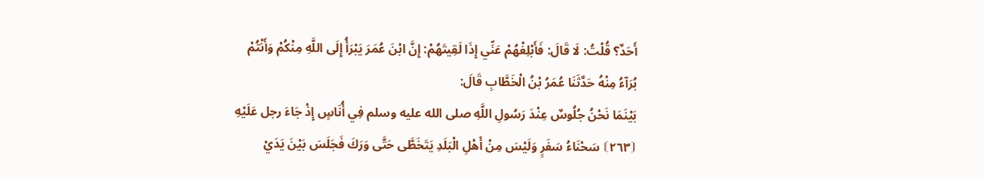أَحَدٌ؟ قُلْتُ: لَا قَالَ: فَأَبْلِغْهُمْ عَنِّي إِذَا لَقِيتَهُمْ: إِنَّ ابْنَ عُمَرَ يَبْرَأُ إِلَى اللَّهِ مِنْكُمْ وَأَنْتُمْ بُرَآءُ مِنْهُ حَدَّثَنَا عُمَرُ بْنُ الْخَطَّابِ قَالَ:
بَيْنَمَا نَحْنُ جُلُوسٌ عِنْدَ رَسُولِ اللَّهِ صلى الله عليه وسلم فِي أُنَاسٍ إِذْ جَاءَ رجل عَلَيْهِ ⦗٢٦٣⦘ سَحْنَاءُ سَفَرٍ وَلَيْسَ مِنْ أَهْلِ الْبَلَدِ يَتَخَطَّى حَتَّى وَرَكَ فَجَلَسَ بَيْنَ يَدَيْ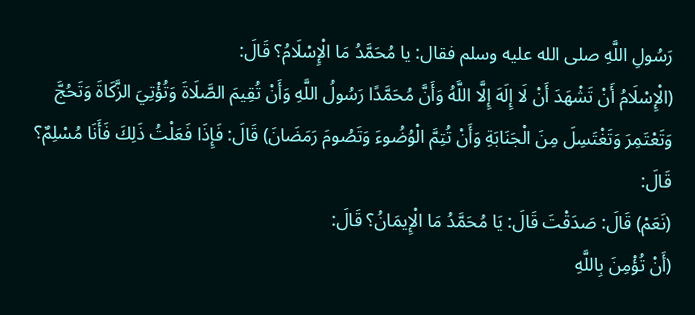رَسُولِ اللَّهِ صلى الله عليه وسلم فقال: يا مُحَمَّدُ مَا الْإِسْلَامُ؟ قَالَ:
(الْإِسْلَامُ أَنْ تَشْهَدَ أَنْ لَا إِلَهَ إِلَّا اللَّهُ وَأَنَّ مُحَمَّدًا رَسُولُ اللَّهِ وَأَنْ تُقِيمَ الصَّلَاةَ وَتُؤْتِيَ الزَّكَاةَ وَتَحُجَّ وَتَعْتَمِرَ وَتَغْتَسِلَ مِنَ الْجَنَابَةِ وَأَنْ تُتِمَّ الْوُضُوءَ وَتَصُومَ رَمَضَانَ) قَالَ: فَإِذَا فَعَلْتُ ذَلِكَ فَأَنَا مُسْلِمٌ؟ قَالَ:
(نَعَمْ) قَالَ: صَدَقْتَ قَالَ: يَا مُحَمَّدُ مَا الْإِيمَانُ؟ قَالَ:
(أَنْ تُؤْمِنَ بِاللَّهِ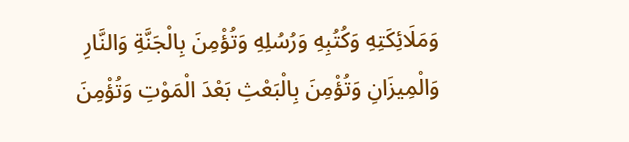وَمَلَائِكَتِهِ وَكُتُبِهِ وَرُسُلِهِ وَتُؤْمِنَ بِالْجَنَّةِ وَالنَّارِ وَالْمِيزَانِ وَتُؤْمِنَ بِالْبَعْثِ بَعْدَ الْمَوْتِ وَتُؤْمِنَ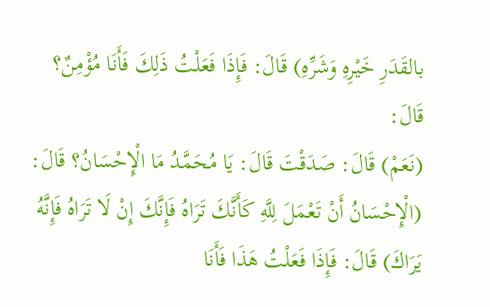بالقَدَرِ خَيْرِهِ وَشَرِّهِ) قَالَ: فَإِذَا فَعَلْتُ ذَلِكَ فَأَنَا مُؤْمِنٌ؟ قَالَ:
(نَعَمْ) قَالَ: صَدَقْتَ قَالَ: يَا مُحَمَّدُ مَا الْإِحْسَانُ؟ قَالَ:
(الْإِحْسَانُ أَنْ تَعْمَلَ لِلَّهِ كَأَنَّكَ تَرَاهُ فَإِنَّكَ إِنْ لَا تَرَاهُ فَإِنَّهُ يَرَاكَ) قَالَ: فَإِذَا فَعَلْتُ هَذَا فَأَنَا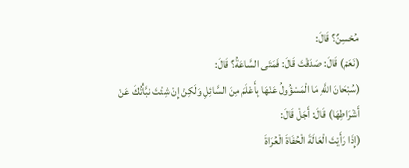مُحْسِنٌ؟ قَالَ:
(نَعَمْ) قَالَ: صَدَقْتَ قَالَ: فَمَتَى السَّاعَةُ؟ قَالَ:
(سُبْحَانَ اللَّهِ مَا الْمَسْؤُولُ عَنْهَا بِأَعْلَمَ مِنَ السَّائِلِ وَلَكِنْ إِنْ شِئْتَ نبَّأْتُكَ عَنْ أَشْرَاطِهَا) قَالَ: أَجَلْ قَالَ:
(إِذَا رَأَيْتَ الْعَالَةَ الْحُفَاةَ الْعُرَاةَ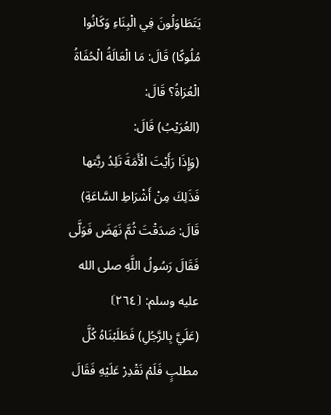يَتَطَاوَلُونَ فِي الْبِنَاءِ وَكَانُوا مُلُوكًا) قَالَ: مَا الْعَالَةُ الْحُفَاةُ الْعُرَاةُ؟ قَالَ:
(العُرَيْبُ) قَالَ:
(وَإِذَا رَأَيْتَ الْأَمَةَ تَلِدُ ربَّتها فَذَلِكَ مِنْ أَشْرَاطِ السَّاعَةِ) قَالَ: صَدَقْتَ ثُمَّ نَهَضَ فَوَلَّى فَقَالَ رَسُولُ اللَّهِ صلى الله عليه وسلم: ⦗٢٦٤⦘
(عَلَيَّ بِالرَّجُلِ) فَطَلَبْنَاهُ كُلَّ مطلبٍ فَلَمْ نَقْدِرْ عَلَيْهِ فَقَالَ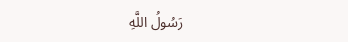رَسُولُ اللَّهِ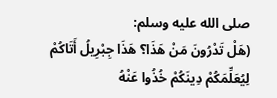صلى الله عليه وسلم:
(هَلْ تَدْرُونَ مَنْ هَذَا؟ هَذَا جِبْرِيلُ أَتَاكُمْ لِيُعَلِّمَكُمْ دِينَكُمْ خُذُوا عَنْهُ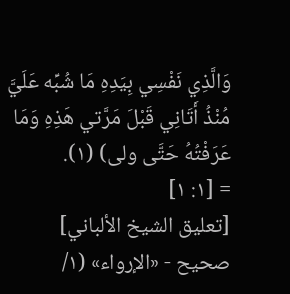وَالَّذِي نَفْسِي بِيَدِهِ مَا شُبِّه عَلَيَّ مُنْذُ أَتَانِي قَبْلَ مَرَّتي هَذِهِ وَمَا عَرَفْتُهُ حَتَّى ولى) (١).
= [١: ١]
[تعليق الشيخ الألباني]
صحيح - «الإرواء» (١/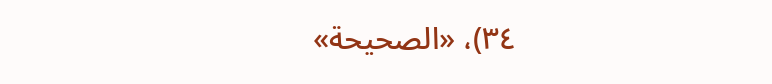٣٤)، «الصحيحة»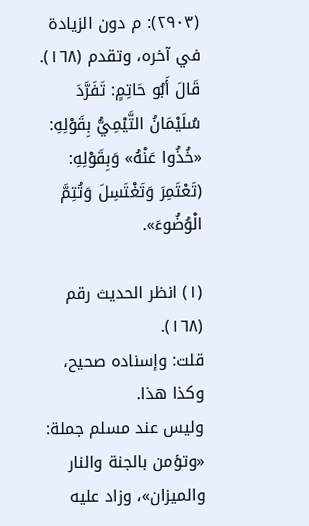(٢٩٠٣): م دون الزيادة في آخره، وتقدم (١٦٨).
قَالَ أَبُو حَاتِمٍ: تَفَرَّدَ سُلَيْمَانُ التَّيْمِيُّ بِقَوْلِهِ: «خُذُوا عَنْهُ» وَبِقَوْلِهِ: (تَعْتَمِرَ وَتَغْتَسِلَ وَتُتِمَّ الْوُضُوءَ».

(١) انظر الحديث رقم (١٦٨).
قلت: وإسناده صحيح، وكذا هذا.
وليس عند مسلم جملة: «وتؤمن بالجنة والنار والميزان»، وزاد عليه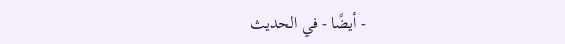- أيضًا - في الحديث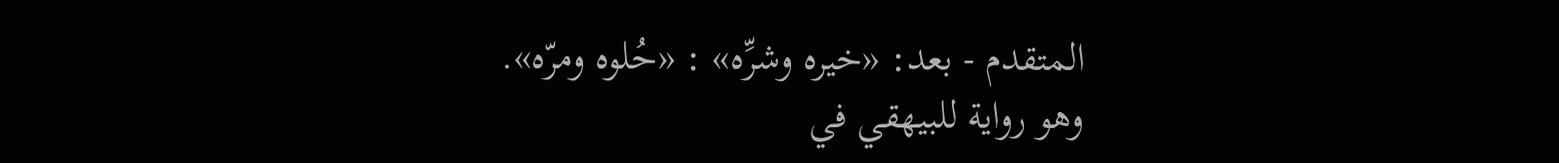المتقدم - بعد: «خيره وشرِّه» : «حُلوه ومرّه».
وهو رواية للبيهقي في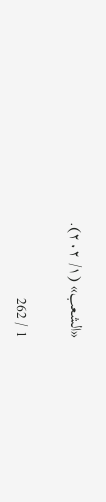«الشعب» (١/ ٢٠٢).

1 / 262